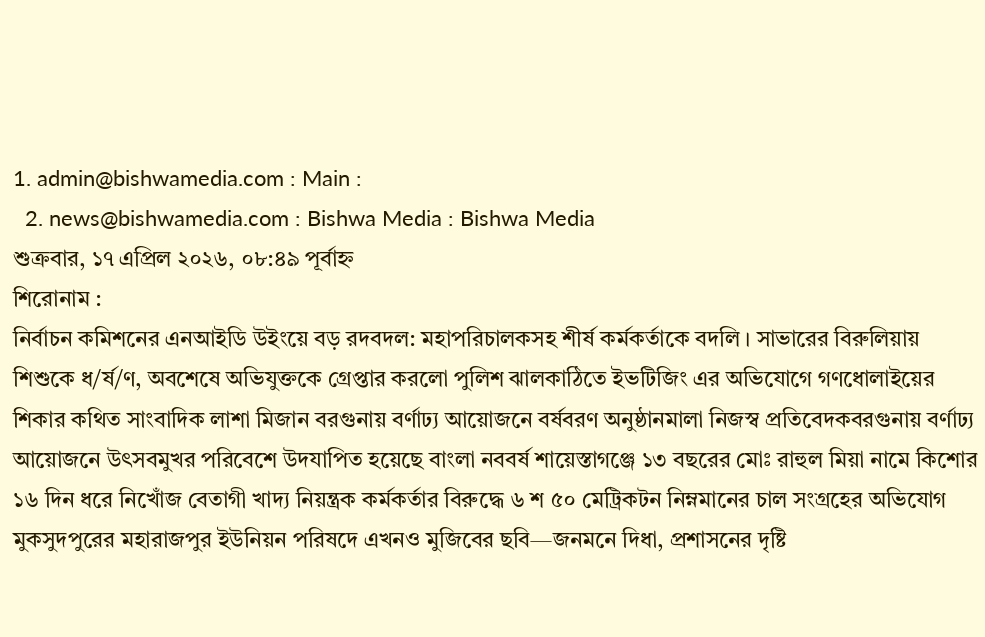1. admin@bishwamedia.com : Main :
  2. news@bishwamedia.com : Bishwa Media : Bishwa Media
শুক্রবার, ১৭ এপ্রিল ২০২৬, ০৮:৪৯ পূর্বাহ্ন
শিরোনাম :
নির্বাচন কমিশনের এনআইডি উইংয়ে বড় রদবদল: মহাপরিচালকসহ শীর্ষ কর্মকর্তাকে বদলি । সাভারের বিরুলিয়ায় শিশুকে ধ/র্ষ/ণ, অবশেষে অভিযুক্তকে গ্রেপ্তার করলো পুলিশ ঝালকাঠিতে ইভটিজিং এর অভিযোগে গণধোলাইয়ের শিকার কথিত সাংবাদিক লাশা মিজান বরগুনায় বর্ণাঢ্য আয়োজনে বর্ষবরণ অনুষ্ঠানমালা নিজস্ব প্রতিবেদকবরগুনায় বর্ণাঢ্য আয়োজনে উৎসবমুখর পরিবেশে উদযাপিত হয়েছে বাংলা নববর্ষ শায়েস্তাগঞ্জে ১৩ বছরের মোঃ রাহুল মিয়া নামে কিশোর ১৬ দিন ধরে নিখোঁজ বেতাগী খাদ্য নিয়ন্ত্রক কর্মকর্তার বিরুদ্ধে ৬ শ ৫০ মেট্রিকটন নিম্নমানের চাল সংগ্রহের অভিযোগ মুকসুদপুরের মহারাজপুর ইউনিয়ন পরিষদে এখনও মুজিবের ছবি—জনমনে দিধা, প্রশাসনের দৃষ্টি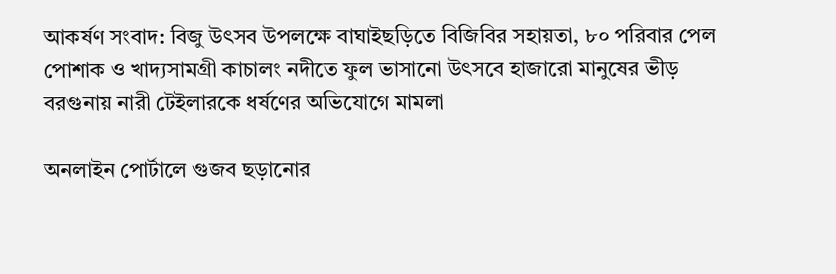আকর্ষণ সংবাদ: বিজু উৎসব উপলক্ষে বাঘাইছড়িতে বিজিবির সহায়তা, ৮০ পরিবার পেল পোশাক ও খাদ্যসামগ্রী কাচালং নদীতে ফুল ভাসানো উৎসবে হাজারো মানুষের ভীড় বরগুনায় নারী টেইলারকে ধর্ষণের অভিযোগে মামলা

অনলাইন পোর্টালে গুজব ছড়ানোর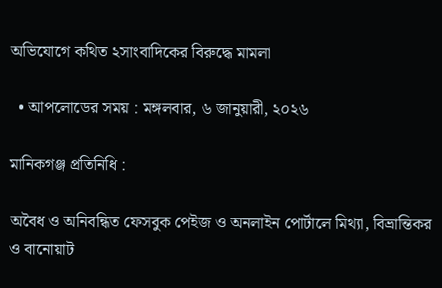অভিযোগে কথিত ২সাংবাদিকের বিরুদ্ধে মামলা

  • আপলোডের সময় : মঙ্গলবার, ৬ জানুয়ারী, ২০২৬

মানিকগঞ্জ প্রতিনিধি :

অবৈধ ও অনিবন্ধিত ফেসবুক পেইজ ও অনলাইন পোর্টালে মিথ্যা, বিভ্রান্তিকর ও বানোয়াট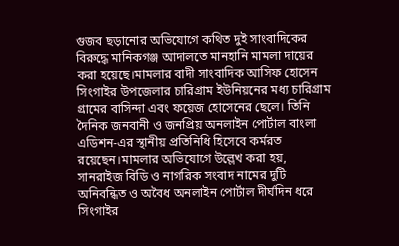গুজব ছড়ানোর অভিযোগে কথিত দুই সাংবাদিকের বিরুদ্ধে মানিকগঞ্জ আদালতে মানহানি মামলা দায়ের করা হয়েছে।মামলার বাদী সাংবাদিক আসিফ হোসেন সিংগাইর উপজেলার চারিগ্রাম ইউনিয়নের মধ্য চারিগ্রাম গ্রামের বাসিন্দা এবং ফয়েজ হোসেনের ছেলে। তিনি দৈনিক জনবানী ও জনপ্রিয় অনলাইন পোর্টাল বাংলা এডিশন-এর স্থানীয় প্রতিনিধি হিসেবে কর্মরত রয়েছেন।মামলার অভিযোগে উল্লেখ করা হয়, সানরাইজ বিডি ও নাগরিক সংবাদ নামের দুটি অনিবন্ধিত ও অবৈধ অনলাইন পোর্টাল দীর্ঘদিন ধরে সিংগাইর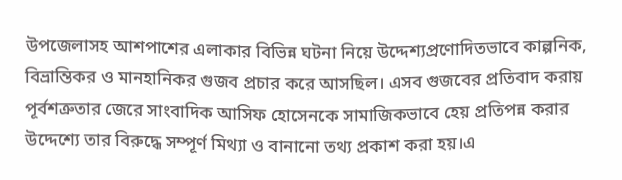উপজেলাসহ আশপাশের এলাকার বিভিন্ন ঘটনা নিয়ে উদ্দেশ্যপ্রণোদিতভাবে কাল্পনিক, বিভ্রান্তিকর ও মানহানিকর গুজব প্রচার করে আসছিল। এসব গুজবের প্রতিবাদ করায় পূর্বশত্রুতার জেরে সাংবাদিক আসিফ হোসেনকে সামাজিকভাবে হেয় প্রতিপন্ন করার উদ্দেশ্যে তার বিরুদ্ধে সম্পূর্ণ মিথ্যা ও বানানো তথ্য প্রকাশ করা হয়।এ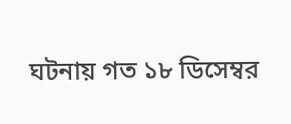ঘটনায় গত ১৮ ডিসেম্বর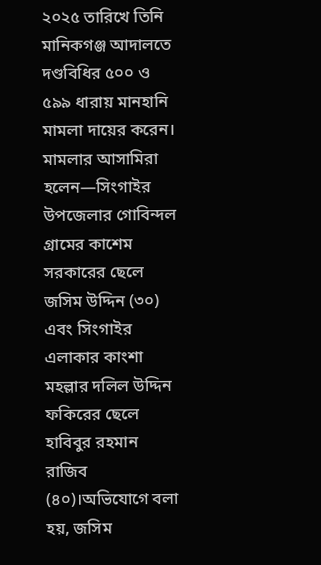২০২৫ তারিখে তিনি মানিকগঞ্জ আদালতে দণ্ডবিধির ৫০০ ও ৫৯৯ ধারায় মানহানি মামলা দায়ের করেন। মামলার আসামিরা হলেন—সিংগাইর উপজেলার গোবিন্দল গ্রামের কাশেম সরকারের ছেলে জসিম উদ্দিন (৩০) এবং সিংগাইর এলাকার কাংশা মহল্লার দলিল উদ্দিন ফকিরের ছেলে হাবিবুর রহমান রাজিব (৪০)।অভিযোগে বলা হয়, জসিম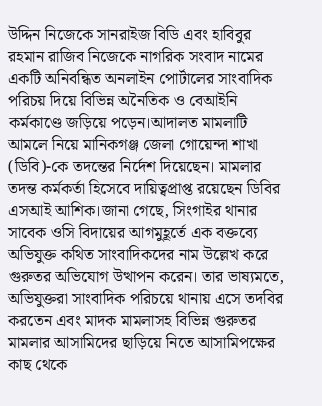উদ্দিন নিজেকে সানরাইজ বিডি এবং হাবিবুর রহমান রাজিব নিজেকে নাগরিক সংবাদ নামের একটি অনিবন্ধিত অনলাইন পোর্টালের সাংবাদিক পরিচয় দিয়ে বিভিন্ন অনৈতিক ও বেআইনি কর্মকাণ্ডে জড়িয়ে পড়েন।আদালত মামলাটি আমলে নিয়ে মানিকগঞ্জ জেলা গোয়েন্দা শাখা (ডিবি)-কে তদন্তের নির্দেশ দিয়েছেন। মামলার তদন্ত কর্মকর্তা হিসেবে দায়িত্বপ্রাপ্ত রয়েছেন ডিবির এসআই আশিক।জানা গেছে, সিংগাইর থানার সাবেক ওসি বিদায়ের আগমুহূর্তে এক বক্তব্যে অভিযুক্ত কথিত সাংবাদিকদের নাম উল্লেখ করে গুরুতর অভিযোগ উত্থাপন করেন। তার ভাষ্যমতে, অভিযুক্তরা সাংবাদিক পরিচয়ে থানায় এসে তদবির করতেন এবং মাদক মামলাসহ বিভিন্ন গুরুতর মামলার আসামিদের ছাড়িয়ে নিতে আসামিপক্ষের কাছ থেকে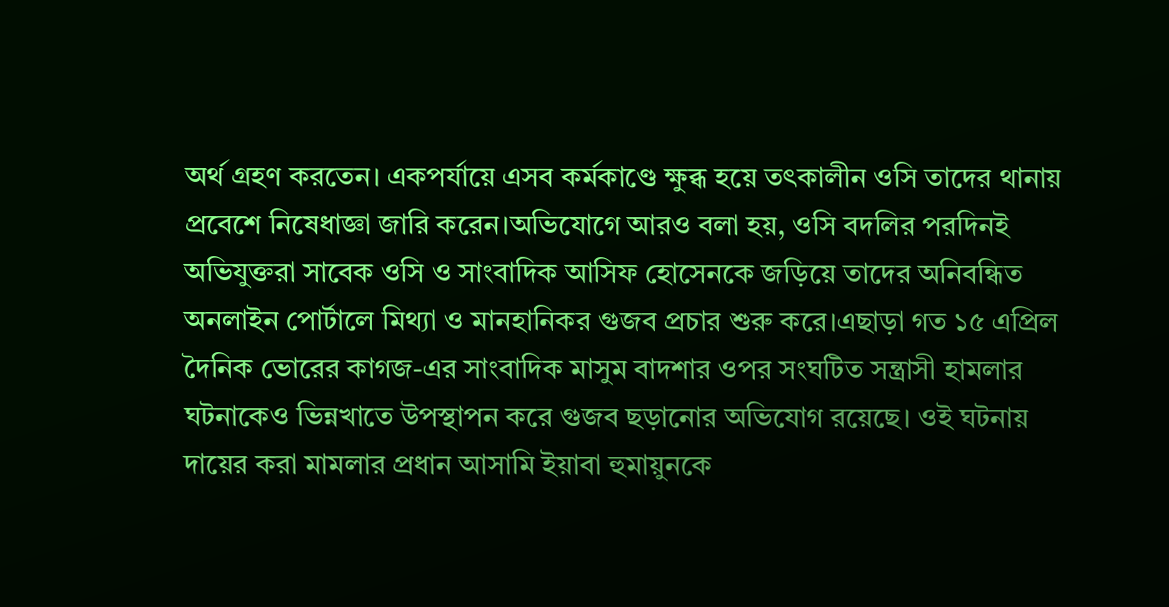অর্থ গ্রহণ করতেন। একপর্যায়ে এসব কর্মকাণ্ডে ক্ষুব্ধ হয়ে তৎকালীন ওসি তাদের থানায় প্রবেশে নিষেধাজ্ঞা জারি করেন।অভিযোগে আরও বলা হয়, ওসি বদলির পরদিনই অভিযুক্তরা সাবেক ওসি ও সাংবাদিক আসিফ হোসেনকে জড়িয়ে তাদের অনিবন্ধিত অনলাইন পোর্টালে মিথ্যা ও মানহানিকর গুজব প্রচার শুরু করে।এছাড়া গত ১৫ এপ্রিল দৈনিক ভোরের কাগজ-এর সাংবাদিক মাসুম বাদশার ওপর সংঘটিত সন্ত্রাসী হামলার ঘটনাকেও ভিন্নখাতে উপস্থাপন করে গুজব ছড়ানোর অভিযোগ রয়েছে। ওই ঘটনায় দায়ের করা মামলার প্রধান আসামি ইয়াবা হুমায়ুনকে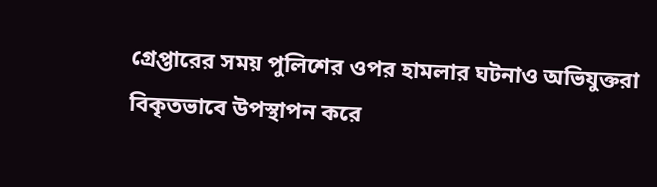গ্রেপ্তারের সময় পুলিশের ওপর হামলার ঘটনাও অভিযুক্তরা বিকৃতভাবে উপস্থাপন করে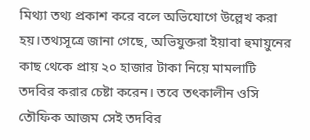মিথ্যা তথ্য প্রকাশ করে বলে অভিযোগে উল্লেখ করা হয়।তথ্যসূত্রে জানা গেছে, অভিযুক্তরা ইয়াবা হুমায়ুনের কাছ থেকে প্রায় ২০ হাজার টাকা নিয়ে মামলাটি তদবির করার চেষ্টা করেন। তবে তৎকালীন ওসি তৌফিক আজম সেই তদবির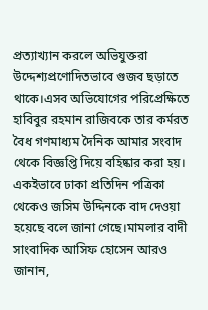প্রত্যাখ্যান করলে অভিযুক্তরা উদ্দেশ্যপ্রণোদিতভাবে গুজব ছড়াতে থাকে।এসব অভিযোগের পরিপ্রেক্ষিতে হাবিবুর রহমান রাজিবকে তার কর্মরত বৈধ গণমাধ্যম দৈনিক আমার সংবাদ থেকে বিজ্ঞপ্তি দিয়ে বহিষ্কার করা হয়। একইভাবে ঢাকা প্রতিদিন পত্রিকা থেকেও জসিম উদ্দিনকে বাদ দেওয়া হয়েছে বলে জানা গেছে।মামলার বাদী সাংবাদিক আসিফ হোসেন আরও জানান,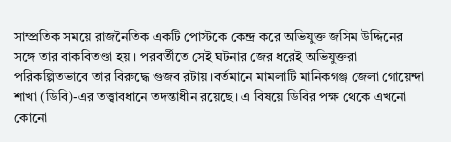সাম্প্রতিক সময়ে রাজনৈতিক একটি পোস্টকে কেন্দ্র করে অভিযুক্ত জসিম উদ্দিনের সঙ্গে তার বাকবিতণ্ডা হয়। পরবর্তীতে সেই ঘটনার জের ধরেই অভিযুক্তরা পরিকল্পিতভাবে তার বিরুদ্ধে গুজব রটায়।বর্তমানে মামলাটি মানিকগঞ্জ জেলা গোয়েন্দা শাখা (ডিবি)-এর তত্ত্বাবধানে তদন্তাধীন রয়েছে। এ বিষয়ে ডিবির পক্ষ থেকে এখনো কোনো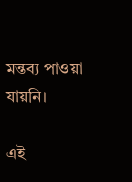মন্তব্য পাওয়া যায়নি।

এই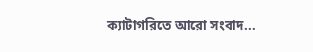ক্যাটাগরিতে আরো সংবাদ...